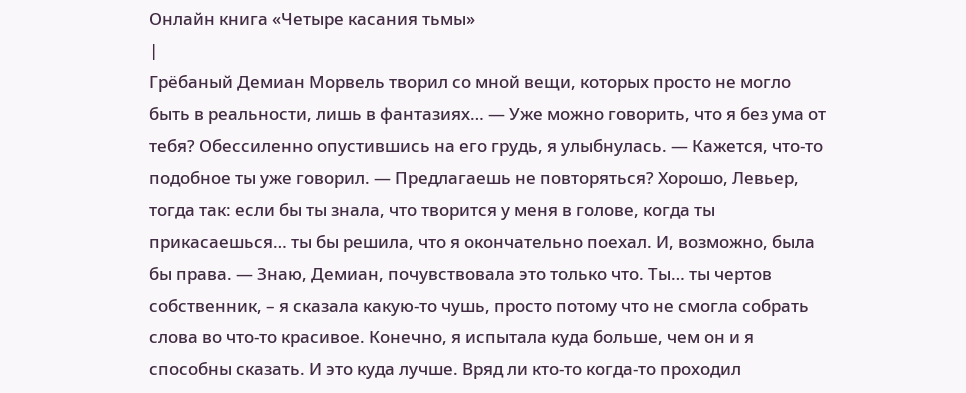Онлайн книга «Четыре касания тьмы»
|
Грёбаный Демиан Морвель творил со мной вещи, которых просто не могло быть в реальности, лишь в фантазиях… — Уже можно говорить, что я без ума от тебя? Обессиленно опустившись на его грудь, я улыбнулась. — Кажется, что-то подобное ты уже говорил. — Предлагаешь не повторяться? Хорошо, Левьер, тогда так: если бы ты знала, что творится у меня в голове, когда ты прикасаешься… ты бы решила, что я окончательно поехал. И, возможно, была бы права. — Знаю, Демиан, почувствовала это только что. Ты… ты чертов собственник, – я сказала какую-то чушь, просто потому что не смогла собрать слова во что-то красивое. Конечно, я испытала куда больше, чем он и я способны сказать. И это куда лучше. Вряд ли кто-то когда-то проходил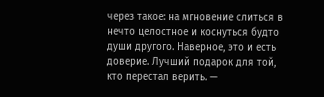через такое: на мгновение слиться в нечто целостное и коснуться будто души другого. Наверное, это и есть доверие. Лучший подарок для той, кто перестал верить. —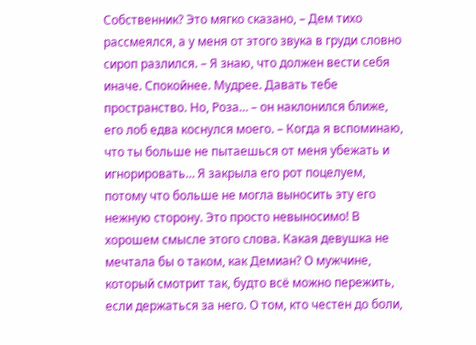Собственник? Это мягко сказано, – Дем тихо рассмеялся, а у меня от этого звука в груди словно сироп разлился. – Я знаю, что должен вести себя иначе. Спокойнее. Мудрее. Давать тебе пространство. Но, Роза… – он наклонился ближе, его лоб едва коснулся моего. – Когда я вспоминаю, что ты больше не пытаешься от меня убежать и игнорировать… Я закрыла его рот поцелуем, потому что больше не могла выносить эту его нежную сторону. Это просто невыносимо! В хорошем смысле этого слова. Какая девушка не мечтала бы о таком, как Демиан? О мужчине, который смотрит так, будто всё можно пережить, если держаться за него. О том, кто честен до боли,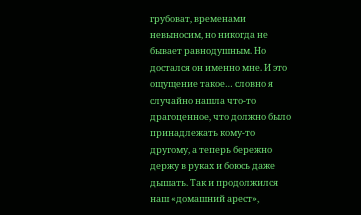грубоват, временами невыносим, но никогда не бывает равнодушным. Но достался он именно мне. И это ощущение такое… словно я случайно нашла что-то драгоценное, что должно было принадлежать кому-то другому, а теперь бережно держу в руках и боюсь даже дышать. Так и продолжился наш «домашний арест»,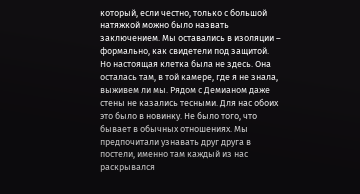который, если честно, только с большой натяжкой можно было назвать заключением. Мы оставались в изоляции – формально, как свидетели под защитой. Но настоящая клетка была не здесь. Она осталась там, в той камере, где я не знала, выживем ли мы. Рядом с Демианом даже стены не казались тесными. Для нас обоих это было в новинку. Не было того, что бывает в обычных отношениях. Мы предпочитали узнавать друг друга в постели, именно там каждый из нас раскрывался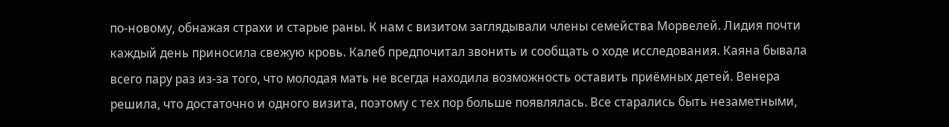по-новому, обнажая страхи и старые раны. К нам с визитом заглядывали члены семейства Морвелей. Лидия почти каждый день приносила свежую кровь. Калеб предпочитал звонить и сообщать о ходе исследования. Каяна бывала всего пару раз из-за того, что молодая мать не всегда находила возможность оставить приёмных детей. Венера решила, что достаточно и одного визита, поэтому с тех пор больше появлялась. Все старались быть незаметными,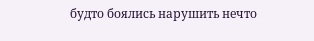будто боялись нарушить нечто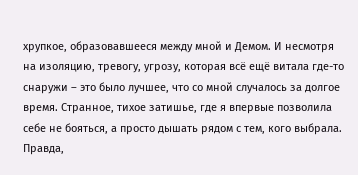хрупкое, образовавшееся между мной и Демом. И несмотря на изоляцию, тревогу, угрозу, которая всё ещё витала где-то снаружи – это было лучшее, что со мной случалось за долгое время. Странное, тихое затишье, где я впервые позволила себе не бояться, а просто дышать рядом с тем, кого выбрала. Правда,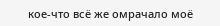кое-что всё же омрачало моё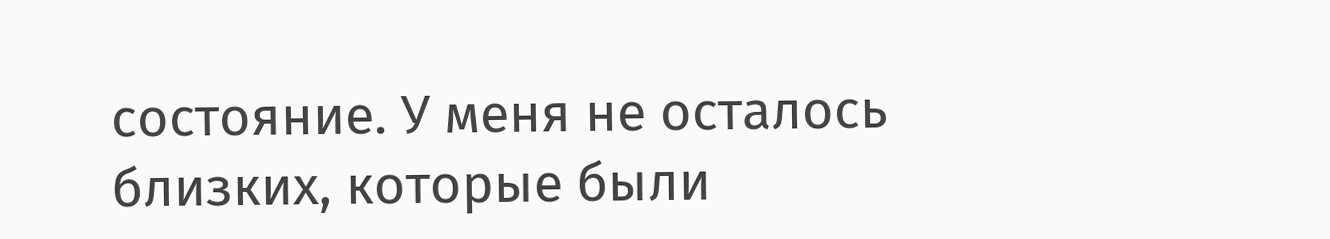состояние. У меня не осталось близких, которые были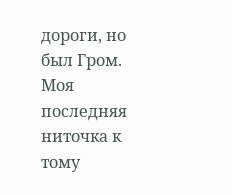дороги, но был Гром. Моя последняя ниточка к тому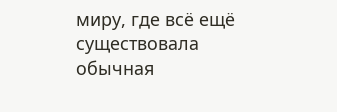миру, где всё ещё существовала обычная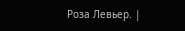Роза Левьер. |